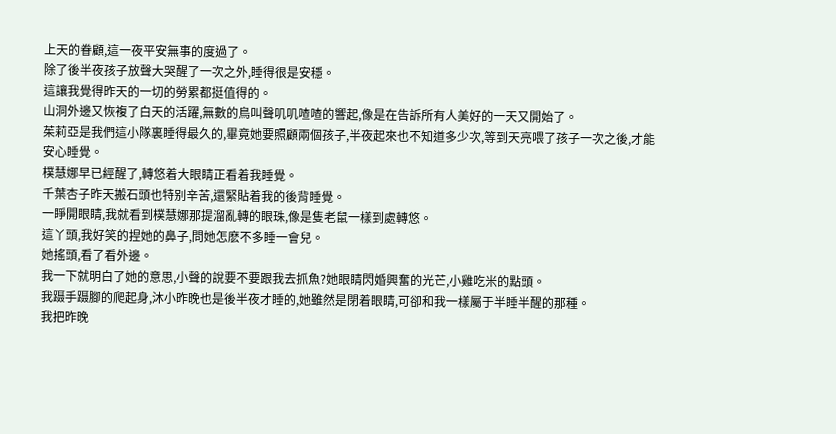上天的眷顧,這一夜平安無事的度過了。
除了後半夜孩子放聲大哭醒了一次之外,睡得很是安穩。
這讓我覺得昨天的一切的勞累都挺值得的。
山洞外邊又恢複了白天的活躍,無數的鳥叫聲叽叽喳喳的響起,像是在告訴所有人美好的一天又開始了。
茱莉亞是我們這小隊裏睡得最久的,畢竟她要照顧兩個孩子,半夜起來也不知道多少次,等到天亮喂了孩子一次之後,才能安心睡覺。
樸慧娜早已經醒了,轉悠着大眼睛正看着我睡覺。
千葉杏子昨天搬石頭也特别辛苦,還緊貼着我的後背睡覺。
一睜開眼睛,我就看到樸慧娜那提溜亂轉的眼珠,像是隻老鼠一樣到處轉悠。
這丫頭,我好笑的捏她的鼻子,問她怎麽不多睡一會兒。
她搖頭,看了看外邊。
我一下就明白了她的意思,小聲的說要不要跟我去抓魚?她眼睛閃婚興奮的光芒,小雞吃米的點頭。
我蹑手蹑腳的爬起身,沐小昨晚也是後半夜才睡的,她雖然是閉着眼睛,可卻和我一樣屬于半睡半醒的那種。
我把昨晚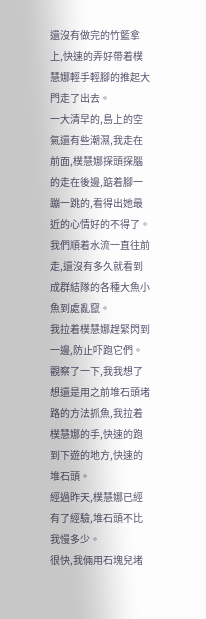還沒有做完的竹籃拿上,快速的弄好帶着樸慧娜輕手輕腳的推起大門走了出去。
一大清早的,島上的空氣還有些潮濕,我走在前面,樸慧娜探頭探腦的走在後邊,踮着腳一蹦一跳的,看得出她最近的心情好的不得了。
我們順着水流一直往前走,還沒有多久就看到成群結隊的各種大魚小魚到處亂竄。
我拉着樸慧娜趕緊閃到一邊,防止吓跑它們。
觀察了一下,我我想了想還是用之前堆石頭堵路的方法抓魚,我拉着樸慧娜的手,快速的跑到下遊的地方,快速的堆石頭。
經過昨天,樸慧娜已經有了經驗,堆石頭不比我慢多少。
很快,我倆用石塊兒堵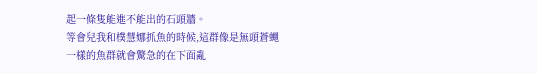起一條隻能進不能出的石頭牆。
等會兒我和樸慧娜抓魚的時候,這群像是無頭蒼蠅一樣的魚群就會驚急的在下面亂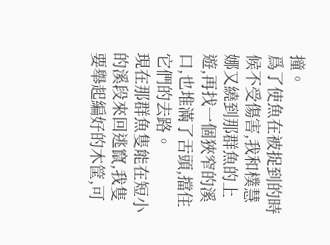撞。
爲了使魚在被捉到的時候不受傷害,我和樸慧娜又繞到那群魚的上遊,再找一個狹窄的溪口,也堆滿了舌頭,擋住它們的去路。
現在那群魚隻能在短小的溪段來回逃竄,我隻要舉起編好的木筐,可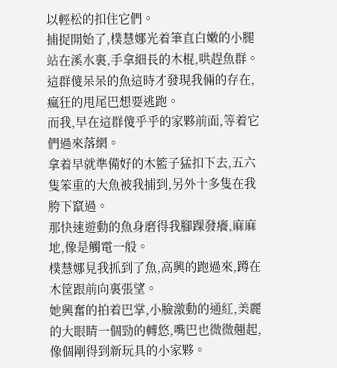以輕松的扣住它們。
捕捉開始了,樸慧娜光着筆直白嫩的小腿站在溪水裏,手拿細長的木棍,哄趕魚群。
這群傻呆呆的魚這時才發現我倆的存在,瘋狂的甩尾巴想要逃跑。
而我,早在這群傻乎乎的家夥前面,等着它們過來落網。
拿着早就準備好的木籃子猛扣下去,五六隻笨重的大魚被我捕到,另外十多隻在我胯下竄過。
那快速遊動的魚身磨得我腳踝發癢,麻麻地,像是觸電一般。
樸慧娜見我抓到了魚,高興的跑過來,蹲在木筐跟前向裏張望。
她興奮的拍着巴掌,小臉激動的通紅,美麗的大眼睛一個勁的轉悠,嘴巴也微微翹起,像個剛得到新玩具的小家夥。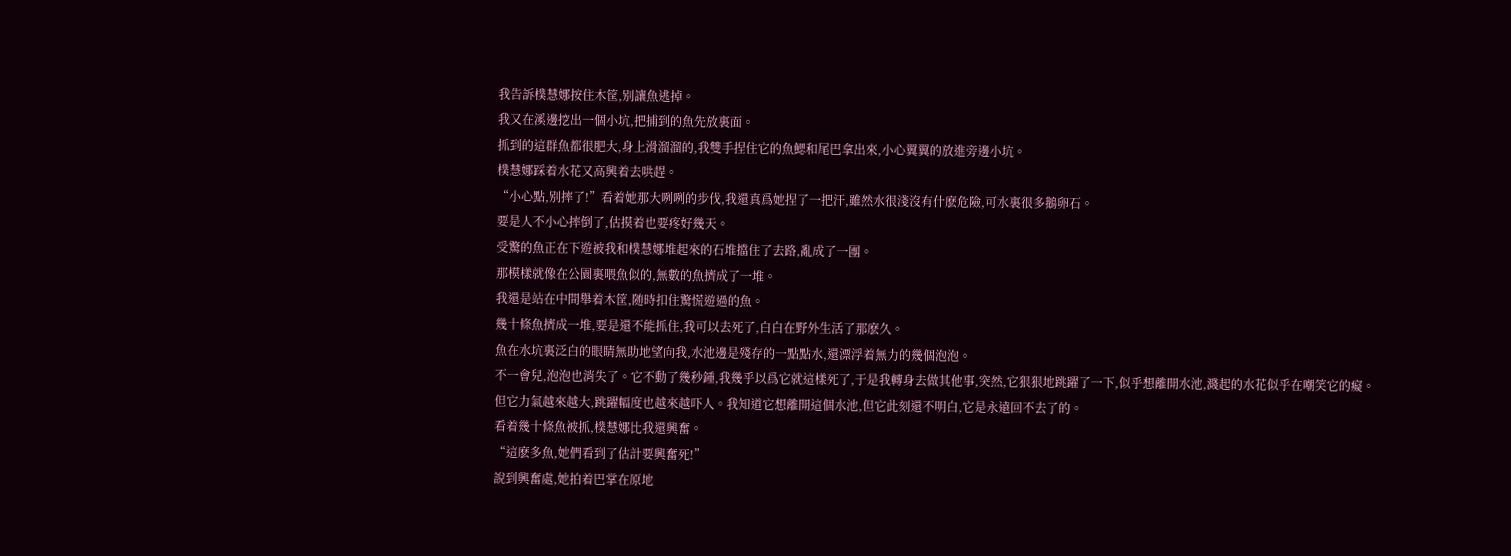我告訴樸慧娜按住木筐,别讓魚逃掉。
我又在溪邊挖出一個小坑,把捕到的魚先放裏面。
抓到的這群魚都很肥大,身上滑溜溜的,我雙手捏住它的魚鰓和尾巴拿出來,小心翼翼的放進旁邊小坑。
樸慧娜踩着水花又高興着去哄趕。
“小心點,别摔了!”看着她那大咧咧的步伐,我還真爲她捏了一把汗,雖然水很淺沒有什麽危險,可水裏很多鵝卵石。
要是人不小心摔倒了,估摸着也要疼好幾天。
受驚的魚正在下遊被我和樸慧娜堆起來的石堆擋住了去路,亂成了一團。
那模樣就像在公園裏喂魚似的,無數的魚擠成了一堆。
我還是站在中間舉着木筐,随時扣住驚慌遊過的魚。
幾十條魚擠成一堆,要是還不能抓住,我可以去死了,白白在野外生活了那麽久。
魚在水坑裏泛白的眼睛無助地望向我,水池邊是殘存的一點點水,還漂浮着無力的幾個泡泡。
不一會兒,泡泡也消失了。它不動了幾秒鍾,我幾乎以爲它就這樣死了,于是我轉身去做其他事,突然,它狠狠地跳躍了一下,似乎想離開水池,濺起的水花似乎在嘲笑它的癡。
但它力氣越來越大,跳躍幅度也越來越吓人。我知道它想離開這個水池,但它此刻還不明白,它是永遠回不去了的。
看着幾十條魚被抓,樸慧娜比我還興奮。
“這麽多魚,她們看到了估計要興奮死!”
說到興奮處,她拍着巴掌在原地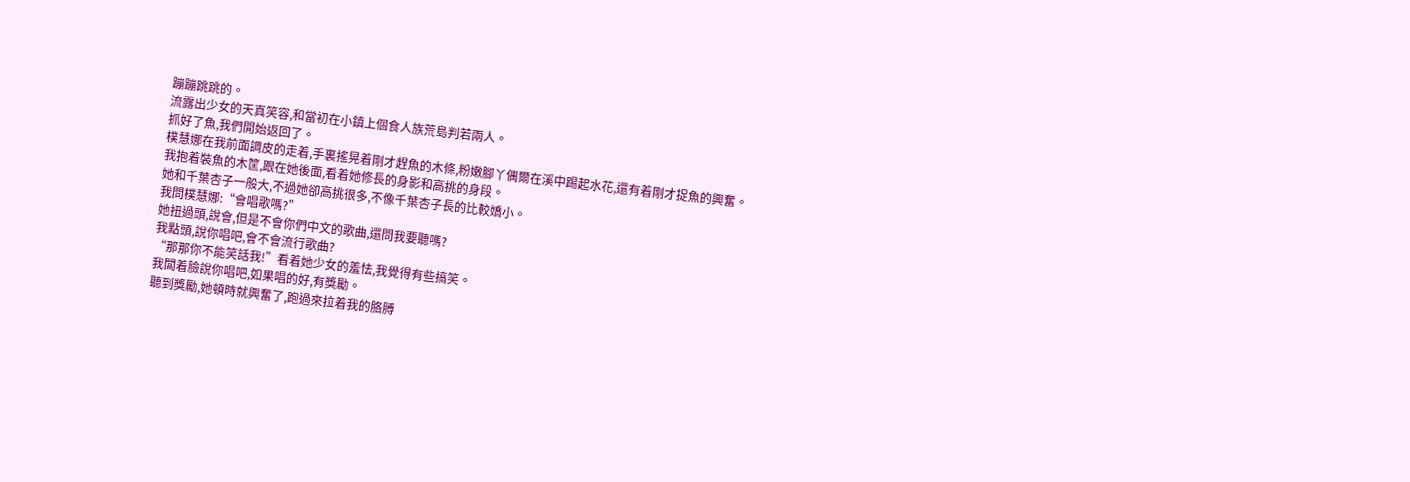蹦蹦跳跳的。
流露出少女的天真笑容,和當初在小鎮上個食人族荒島判若兩人。
抓好了魚,我們開始返回了。
樸慧娜在我前面調皮的走着,手裏搖晃着剛才趕魚的木條,粉嫩腳丫偶爾在溪中踢起水花,還有着剛才捉魚的興奮。
我抱着裝魚的木筐,跟在她後面,看着她修長的身影和高挑的身段。
她和千葉杏子一般大,不過她卻高挑很多,不像千葉杏子長的比較嬌小。
我問樸慧娜:“會唱歌嗎?”
她扭過頭,說會,但是不會你們中文的歌曲,還問我要聽嗎?
我點頭,說你唱吧,會不會流行歌曲?
“那那你不能笑話我!”看着她少女的羞怯,我覺得有些搞笑。
我闆着臉說你唱吧,如果唱的好,有獎勵。
聽到獎勵,她頓時就興奮了,跑過來拉着我的胳膊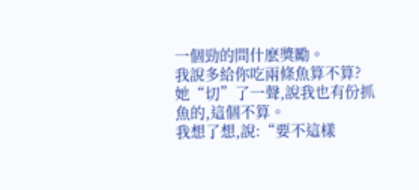一個勁的問什麽獎勵。
我說多給你吃兩條魚算不算?
她“切”了一聲,說我也有份抓魚的,這個不算。
我想了想,說:“要不這樣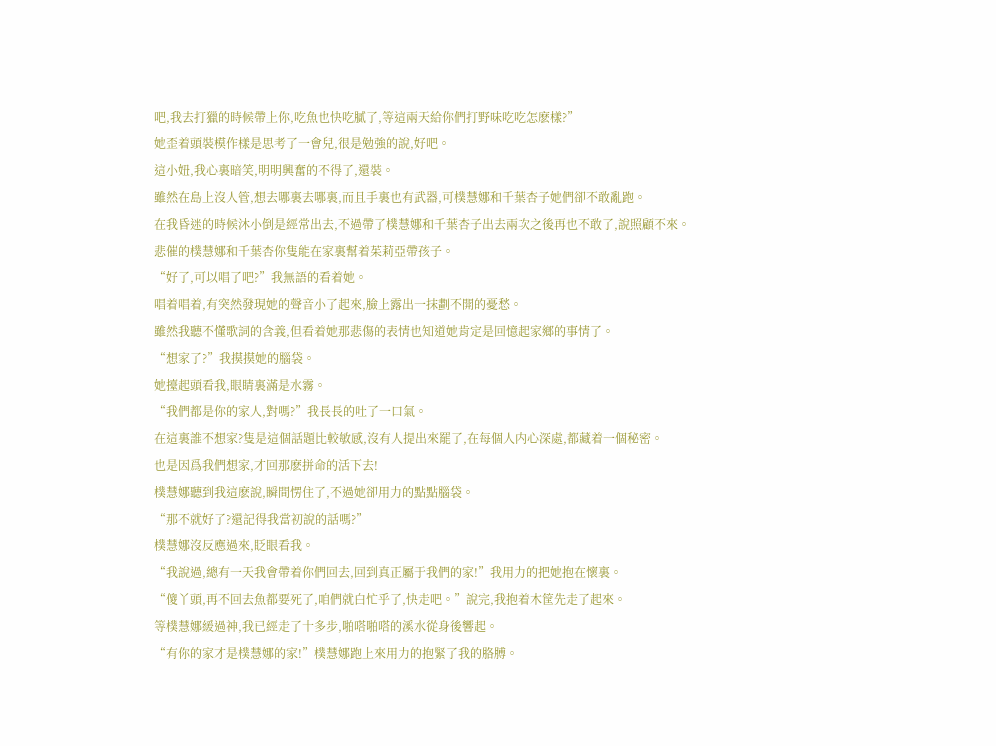吧,我去打獵的時候帶上你,吃魚也快吃膩了,等這兩天給你們打野味吃吃怎麽樣?”
她歪着頭裝模作樣是思考了一會兒,很是勉強的說,好吧。
這小妞,我心裏暗笑,明明興奮的不得了,還裝。
雖然在島上沒人管,想去哪裏去哪裏,而且手裏也有武器,可樸慧娜和千葉杏子她們卻不敢亂跑。
在我昏迷的時候沐小倒是經常出去,不過帶了樸慧娜和千葉杏子出去兩次之後再也不敢了,說照顧不來。
悲催的樸慧娜和千葉杏你隻能在家裏幫着茱莉亞帶孩子。
“好了,可以唱了吧?”我無語的看着她。
唱着唱着,有突然發現她的聲音小了起來,臉上露出一抹劃不開的憂愁。
雖然我聽不懂歌詞的含義,但看着她那悲傷的表情也知道她肯定是回憶起家鄉的事情了。
“想家了?”我摸摸她的腦袋。
她擡起頭看我,眼睛裏滿是水霧。
“我們都是你的家人,對嗎?”我長長的吐了一口氣。
在這裏誰不想家?隻是這個話題比較敏感,沒有人提出來罷了,在每個人内心深處,都藏着一個秘密。
也是因爲我們想家,才回那麽拼命的活下去!
樸慧娜聽到我這麽說,瞬間愣住了,不過她卻用力的點點腦袋。
“那不就好了?還記得我當初說的話嗎?”
樸慧娜沒反應過來,眨眼看我。
“我說過,總有一天我會帶着你們回去,回到真正屬于我們的家!”我用力的把她抱在懷裏。
“傻丫頭,再不回去魚都要死了,咱們就白忙乎了,快走吧。”說完,我抱着木筐先走了起來。
等樸慧娜緩過神,我已經走了十多步,啪嗒啪嗒的溪水從身後響起。
“有你的家才是樸慧娜的家!”樸慧娜跑上來用力的抱緊了我的胳膊。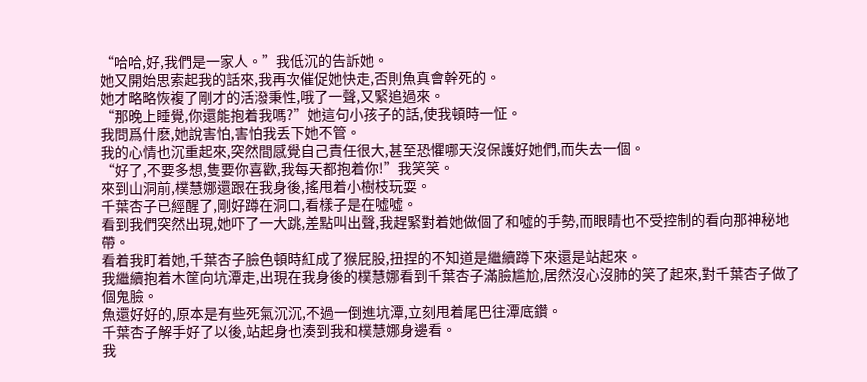“哈哈,好,我們是一家人。”我低沉的告訴她。
她又開始思索起我的話來,我再次催促她快走,否則魚真會幹死的。
她才略略恢複了剛才的活潑秉性,哦了一聲,又緊追過來。
“那晚上睡覺,你還能抱着我嗎?”她這句小孩子的話,使我頓時一怔。
我問爲什麽,她說害怕,害怕我丢下她不管。
我的心情也沉重起來,突然間感覺自己責任很大,甚至恐懼哪天沒保護好她們,而失去一個。
“好了,不要多想,隻要你喜歡,我每天都抱着你!”我笑笑。
來到山洞前,樸慧娜還跟在我身後,搖甩着小樹枝玩耍。
千葉杏子已經醒了,剛好蹲在洞口,看樣子是在噓噓。
看到我們突然出現,她吓了一大跳,差點叫出聲,我趕緊對着她做個了和噓的手勢,而眼睛也不受控制的看向那神秘地帶。
看着我盯着她,千葉杏子臉色頓時紅成了猴屁股,扭捏的不知道是繼續蹲下來還是站起來。
我繼續抱着木筐向坑潭走,出現在我身後的樸慧娜看到千葉杏子滿臉尴尬,居然沒心沒肺的笑了起來,對千葉杏子做了個鬼臉。
魚還好好的,原本是有些死氣沉沉,不過一倒進坑潭,立刻甩着尾巴往潭底鑽。
千葉杏子解手好了以後,站起身也湊到我和樸慧娜身邊看。
我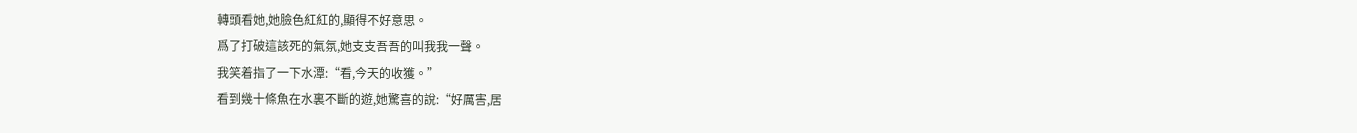轉頭看她,她臉色紅紅的,顯得不好意思。
爲了打破這該死的氣氛,她支支吾吾的叫我我一聲。
我笑着指了一下水潭:“看,今天的收獲。”
看到幾十條魚在水裏不斷的遊,她驚喜的說:“好厲害,居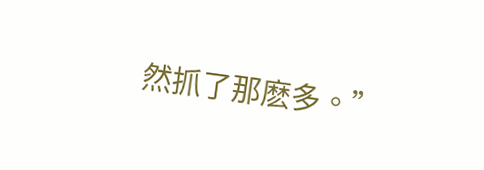然抓了那麽多。”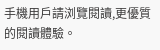手機用戶請浏覽閱讀,更優質的閱讀體驗。